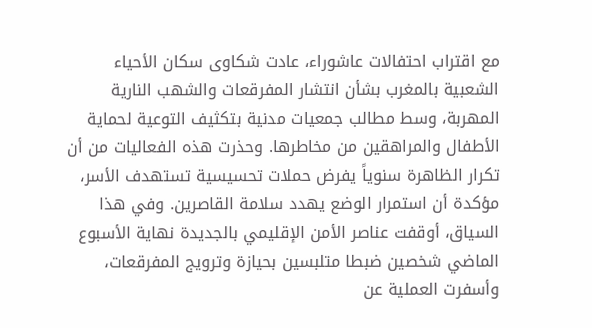مع اقتراب احتفالات عاشوراء، عادت شكاوى سكان الأحياء الشعبية بالمغرب بشأن انتشار المفرقعات والشهب النارية المهربة، وسط مطالب جمعيات مدنية بتكثيف التوعية لحماية الأطفال والمراهقين من مخاطرها. وحذرت هذه الفعاليات من أن تكرار الظاهرة سنوياً يفرض حملات تحسيسية تستهدف الأسر، مؤكدة أن استمرار الوضع يهدد سلامة القاصرين. وفي هذا السياق، أوقفت عناصر الأمن الإقليمي بالجديدة نهاية الأسبوع الماضي شخصين ضبطا متلبسين بحيازة وترويج المفرقعات، وأسفرت العملية عن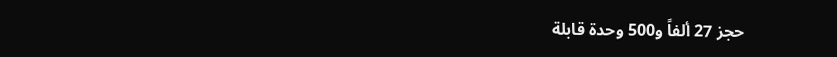حجز 27 ألفاً و500 وحدة قابلة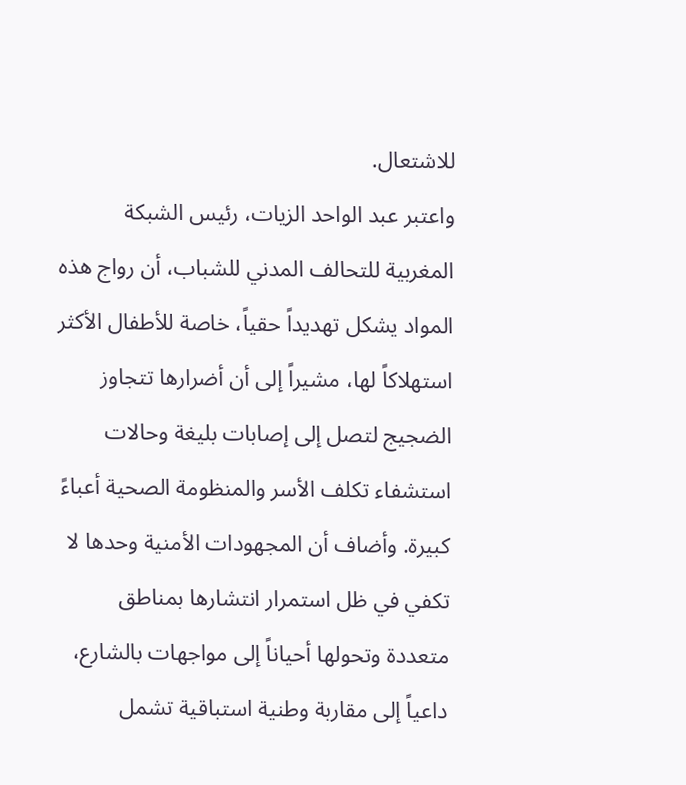للاشتعال.
واعتبر عبد الواحد الزيات، رئيس الشبكة المغربية للتحالف المدني للشباب، أن رواج هذه المواد يشكل تهديداً حقياً، خاصة للأطفال الأكثر استهلاكاً لها، مشيراً إلى أن أضرارها تتجاوز الضجيج لتصل إلى إصابات بليغة وحالات استشفاء تكلف الأسر والمنظومة الصحية أعباءً كبيرة. وأضاف أن المجهودات الأمنية وحدها لا تكفي في ظل استمرار انتشارها بمناطق متعددة وتحولها أحياناً إلى مواجهات بالشارع، داعياً إلى مقاربة وطنية استباقية تشمل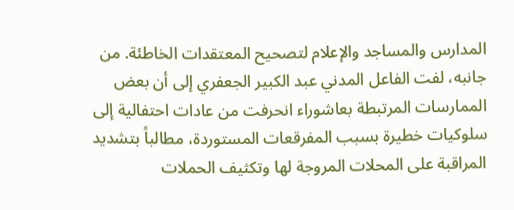المدارس والمساجد والإعلام لتصحيح المعتقدات الخاطئة. من جانبه، لفت الفاعل المدني عبد الكبير الجعفري إلى أن بعض الممارسات المرتبطة بعاشوراء انحرفت من عادات احتفالية إلى سلوكيات خطيرة بسبب المفرقعات المستوردة، مطالباً بتشديد المراقبة على المحلات المروجة لها وتكثيف الحملات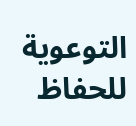التوعوية للحفاظ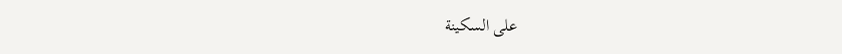على السكينة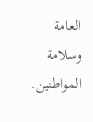العامة وسلامة المواطنين.